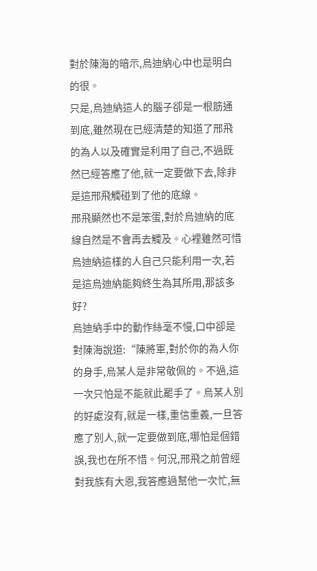對於陳海的暗示,烏迪納心中也是明白的很。
只是,烏迪納這人的腦子卻是一根筋通到底,雖然現在已經清楚的知道了邢飛的為人以及確實是利用了自己,不過既然已經答應了他,就一定要做下去,除非是這邢飛觸碰到了他的底線。
邢飛顯然也不是笨蛋,對於烏迪納的底線自然是不會再去觸及。心裡雖然可惜烏迪納這樣的人自己只能利用一次,若是這烏迪納能夠終生為其所用,那該多好?
烏迪納手中的動作絲毫不慢,口中卻是對陳海說道:“陳將軍,對於你的為人你的身手,烏某人是非常敬佩的。不過,這一次只怕是不能就此罷手了。烏某人別的好處沒有,就是一樣,重信重義,一旦答應了別人,就一定要做到底,哪怕是個錯誤,我也在所不惜。何況,邢飛之前曾經對我族有大恩,我答應過幫他一次忙,無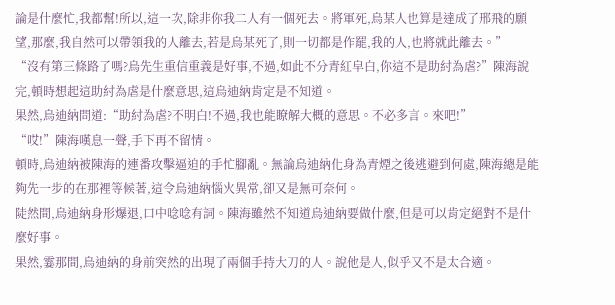論是什麼忙,我都幫!所以,這一次,除非你我二人有一個死去。將軍死,烏某人也算是達成了邢飛的願望,那麼,我自然可以帶領我的人離去,若是烏某死了,則一切都是作罷,我的人,也將就此離去。”
“沒有第三條路了嗎?烏先生重信重義是好事,不過,如此不分青紅皁白,你這不是助紂為虐?”陳海說完,頓時想起這助紂為虐是什麼意思,這烏迪納肯定是不知道。
果然,烏迪納問道:“助紂為虐?不明白!不過,我也能瞭解大概的意思。不必多言。來吧!”
“哎!”陳海嘆息一聲,手下再不留情。
頓時,烏迪納被陳海的連番攻擊逼迫的手忙腳亂。無論烏迪納化身為青煙之後逃避到何處,陳海總是能夠先一步的在那裡等候著,這令烏迪納惱火異常,卻又是無可奈何。
陡然間,烏迪納身形爆退,口中唸唸有詞。陳海雖然不知道烏迪納要做什麼,但是可以肯定絕對不是什麼好事。
果然,霎那間,烏迪納的身前突然的出現了兩個手持大刀的人。說他是人,似乎又不是太合適。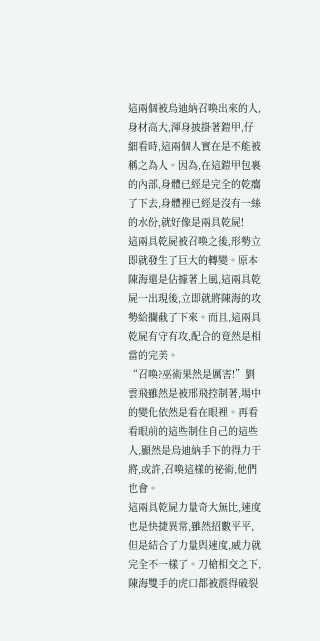這兩個被烏迪納召喚出來的人,身材高大,渾身披掛著鎧甲,仔細看時,這兩個人實在是不能被稱之為人。因為,在這鎧甲包裹的內部,身體已經是完全的乾癟了下去,身體裡已經是沒有一絲的水份,就好像是兩具乾屍!
這兩具乾屍被召喚之後,形勢立即就發生了巨大的轉變。原本陳海還是佔據著上風,這兩具乾屍一出現後,立即就將陳海的攻勢給攔截了下來。而且,這兩具乾屍有守有攻,配合的竟然是相當的完美。
“召喚?巫術果然是厲害!”劉雲飛雖然是被邢飛控制著,場中的變化依然是看在眼裡。再看看眼前的這些制住自己的這些人,顯然是烏迪納手下的得力干將,或許,召喚這樣的祕術,他們也會。
這兩具乾屍力量奇大無比,速度也是快捷異常,雖然招數平平,但是結合了力量與速度,威力就完全不一樣了。刀槍相交之下,陳海雙手的虎口都被震得破裂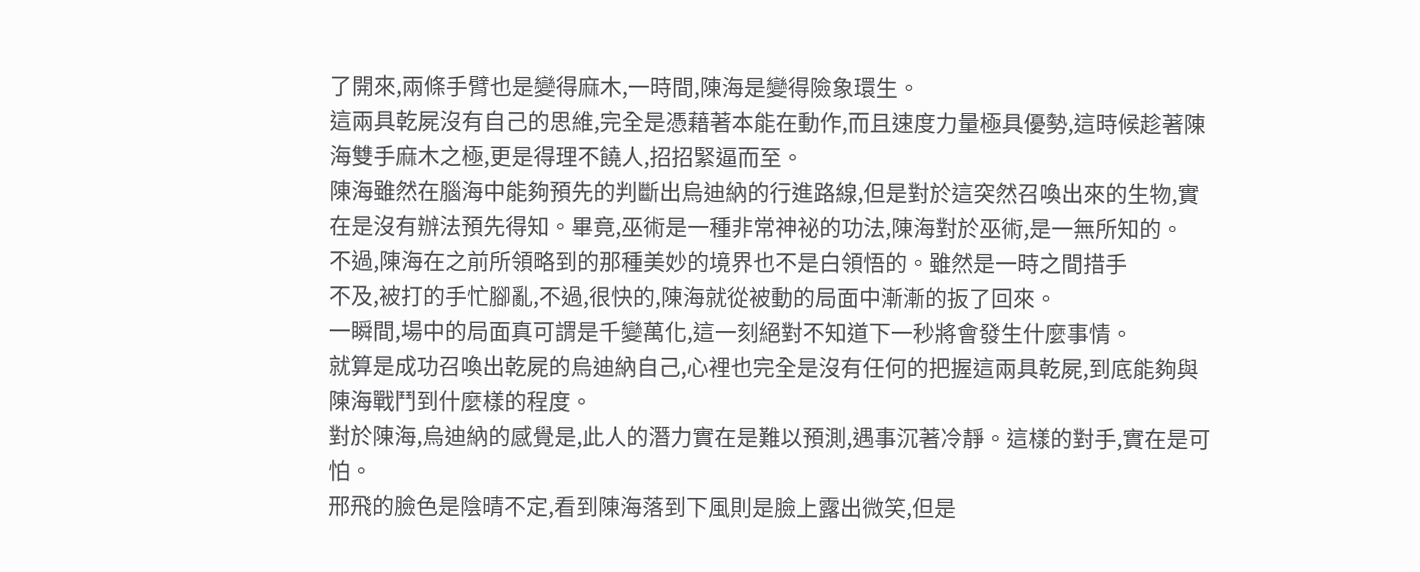了開來,兩條手臂也是變得麻木,一時間,陳海是變得險象環生。
這兩具乾屍沒有自己的思維,完全是憑藉著本能在動作,而且速度力量極具優勢,這時候趁著陳海雙手麻木之極,更是得理不饒人,招招緊逼而至。
陳海雖然在腦海中能夠預先的判斷出烏迪納的行進路線,但是對於這突然召喚出來的生物,實在是沒有辦法預先得知。畢竟,巫術是一種非常神祕的功法,陳海對於巫術,是一無所知的。
不過,陳海在之前所領略到的那種美妙的境界也不是白領悟的。雖然是一時之間措手
不及,被打的手忙腳亂,不過,很快的,陳海就從被動的局面中漸漸的扳了回來。
一瞬間,場中的局面真可謂是千變萬化,這一刻絕對不知道下一秒將會發生什麼事情。
就算是成功召喚出乾屍的烏迪納自己,心裡也完全是沒有任何的把握這兩具乾屍,到底能夠與陳海戰鬥到什麼樣的程度。
對於陳海,烏迪納的感覺是,此人的潛力實在是難以預測,遇事沉著冷靜。這樣的對手,實在是可怕。
邢飛的臉色是陰晴不定,看到陳海落到下風則是臉上露出微笑,但是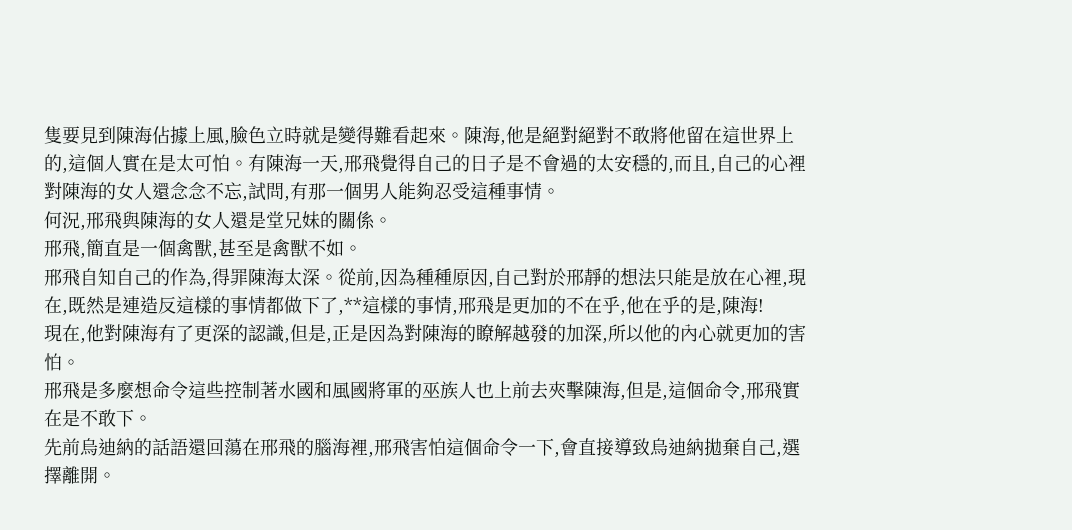隻要見到陳海佔據上風,臉色立時就是變得難看起來。陳海,他是絕對絕對不敢將他留在這世界上的,這個人實在是太可怕。有陳海一天,邢飛覺得自己的日子是不會過的太安穩的,而且,自己的心裡對陳海的女人還念念不忘,試問,有那一個男人能夠忍受這種事情。
何況,邢飛與陳海的女人還是堂兄妹的關係。
邢飛,簡直是一個禽獸,甚至是禽獸不如。
邢飛自知自己的作為,得罪陳海太深。從前,因為種種原因,自己對於邢靜的想法只能是放在心裡,現在,既然是連造反這樣的事情都做下了,**這樣的事情,邢飛是更加的不在乎,他在乎的是,陳海!
現在,他對陳海有了更深的認識,但是,正是因為對陳海的瞭解越發的加深,所以他的內心就更加的害怕。
邢飛是多麼想命令這些控制著水國和風國將軍的巫族人也上前去夾擊陳海,但是,這個命令,邢飛實在是不敢下。
先前烏迪納的話語還回蕩在邢飛的腦海裡,邢飛害怕這個命令一下,會直接導致烏迪納拋棄自己,選擇離開。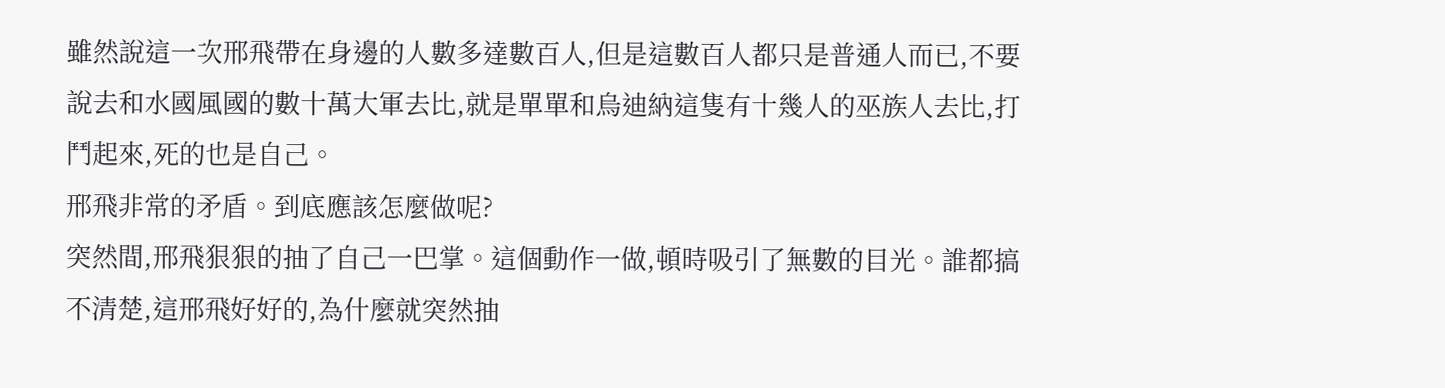雖然說這一次邢飛帶在身邊的人數多達數百人,但是這數百人都只是普通人而已,不要說去和水國風國的數十萬大軍去比,就是單單和烏迪納這隻有十幾人的巫族人去比,打鬥起來,死的也是自己。
邢飛非常的矛盾。到底應該怎麼做呢?
突然間,邢飛狠狠的抽了自己一巴掌。這個動作一做,頓時吸引了無數的目光。誰都搞不清楚,這邢飛好好的,為什麼就突然抽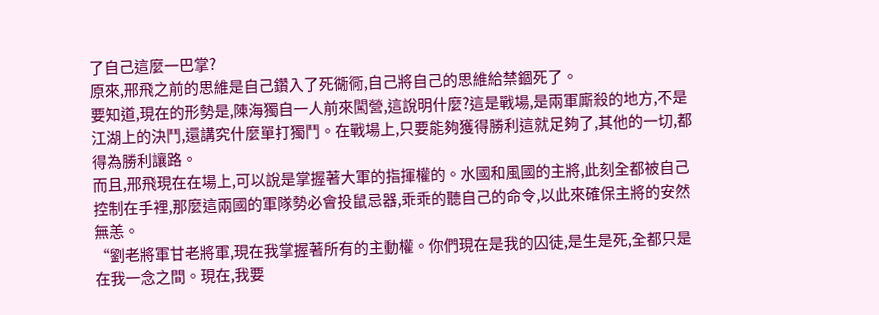了自己這麼一巴掌?
原來,邢飛之前的思維是自己鑽入了死衚衕,自己將自己的思維給禁錮死了。
要知道,現在的形勢是,陳海獨自一人前來闖營,這說明什麼?這是戰場,是兩軍廝殺的地方,不是江湖上的決鬥,還講究什麼單打獨鬥。在戰場上,只要能夠獲得勝利這就足夠了,其他的一切,都得為勝利讓路。
而且,邢飛現在在場上,可以說是掌握著大軍的指揮權的。水國和風國的主將,此刻全都被自己控制在手裡,那麼這兩國的軍隊勢必會投鼠忌器,乖乖的聽自己的命令,以此來確保主將的安然無恙。
“劉老將軍甘老將軍,現在我掌握著所有的主動權。你們現在是我的囚徒,是生是死,全都只是在我一念之間。現在,我要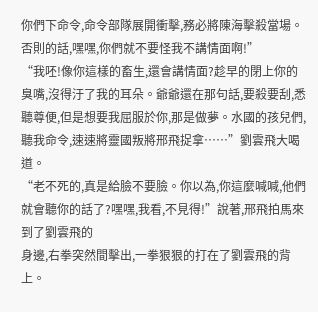你們下命令,命令部隊展開衝擊,務必將陳海擊殺當場。否則的話,嘿嘿,你們就不要怪我不講情面啊!”
“我呸!像你這樣的畜生,還會講情面?趁早的閉上你的臭嘴,沒得汙了我的耳朵。爺爺還在那句話,要殺要刮,悉聽尊便,但是想要我屈服於你,那是做夢。水國的孩兒們,聽我命令,速速將靈國叛將邢飛捉拿……”劉雲飛大喝道。
“老不死的,真是給臉不要臉。你以為,你這麼喊喊,他們就會聽你的話了?嘿嘿,我看,不見得!”說著,邢飛拍馬來到了劉雲飛的
身邊,右拳突然間擊出,一拳狠狠的打在了劉雲飛的背上。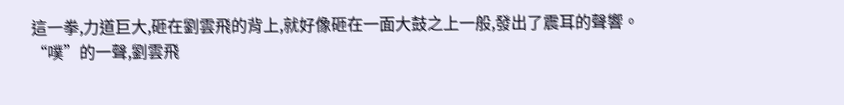這一拳,力道巨大,砸在劉雲飛的背上,就好像砸在一面大鼓之上一般,發出了震耳的聲響。
“噗”的一聲,劉雲飛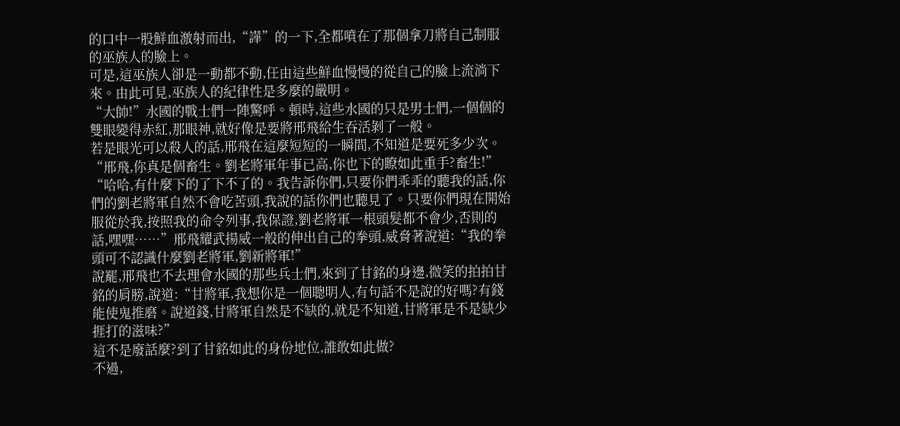的口中一股鮮血激射而出,“譁”的一下,全都噴在了那個拿刀將自己制服的巫族人的臉上。
可是,這巫族人卻是一動都不動,任由這些鮮血慢慢的從自己的臉上流淌下來。由此可見,巫族人的紀律性是多麼的嚴明。
“大帥!”水國的戰士們一陣驚呼。頓時,這些水國的只是男士們,一個個的雙眼變得赤紅,那眼神,就好像是要將邢飛給生吞活剝了一般。
若是眼光可以殺人的話,邢飛在這麼短短的一瞬間,不知道是要死多少次。
“邢飛,你真是個畜生。劉老將軍年事已高,你也下的瞭如此重手?畜生!”
“哈哈,有什麼下的了下不了的。我告訴你們,只要你們乖乖的聽我的話,你們的劉老將軍自然不會吃苦頭,我說的話你們也聽見了。只要你們現在開始服從於我,按照我的命令列事,我保證,劉老將軍一根頭髮都不會少,否則的話,嘿嘿……”邢飛耀武揚威一般的伸出自己的拳頭,威脅著說道:“我的拳頭可不認識什麼劉老將軍,劉新將軍!”
說罷,邢飛也不去理會水國的那些兵士們,來到了甘銘的身邊,微笑的拍拍甘銘的肩膀,說道:“甘將軍,我想你是一個聰明人,有句話不是說的好嗎?有錢能使鬼推磨。說道錢,甘將軍自然是不缺的,就是不知道,甘將軍是不是缺少捱打的滋味?”
這不是廢話麼?到了甘銘如此的身份地位,誰敢如此做?
不過,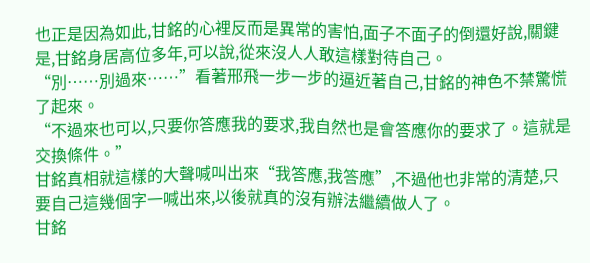也正是因為如此,甘銘的心裡反而是異常的害怕,面子不面子的倒還好說,關鍵是,甘銘身居高位多年,可以說,從來沒人人敢這樣對待自己。
“別……別過來……”看著邢飛一步一步的逼近著自己,甘銘的神色不禁驚慌了起來。
“不過來也可以,只要你答應我的要求,我自然也是會答應你的要求了。這就是交換條件。”
甘銘真相就這樣的大聲喊叫出來“我答應,我答應”,不過他也非常的清楚,只要自己這幾個字一喊出來,以後就真的沒有辦法繼續做人了。
甘銘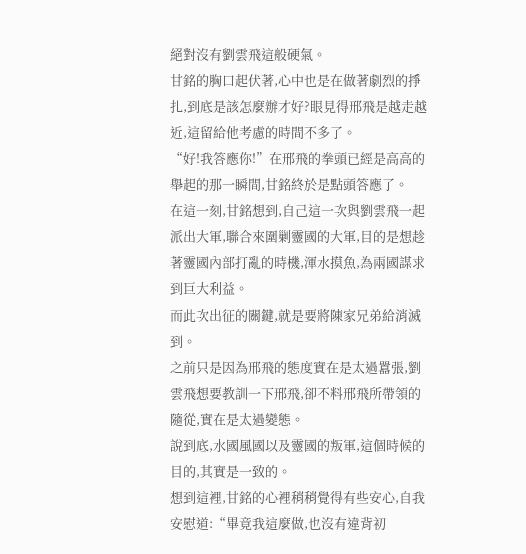絕對沒有劉雲飛這般硬氣。
甘銘的胸口起伏著,心中也是在做著劇烈的掙扎,到底是該怎麼辦才好?眼見得邢飛是越走越近,這留給他考慮的時間不多了。
“好!我答應你!”在邢飛的拳頭已經是高高的舉起的那一瞬間,甘銘終於是點頭答應了。
在這一刻,甘銘想到,自己這一次與劉雲飛一起派出大軍,聯合來圍剿靈國的大軍,目的是想趁著靈國內部打亂的時機,渾水摸魚,為兩國謀求到巨大利益。
而此次出征的關鍵,就是要將陳家兄弟給消滅到。
之前只是因為邢飛的態度實在是太過囂張,劉雲飛想要教訓一下邢飛,卻不料邢飛所帶領的隨從,實在是太過變態。
說到底,水國風國以及靈國的叛軍,這個時候的目的,其實是一致的。
想到這裡,甘銘的心裡稍稍覺得有些安心,自我安慰道:“畢竟我這麼做,也沒有違背初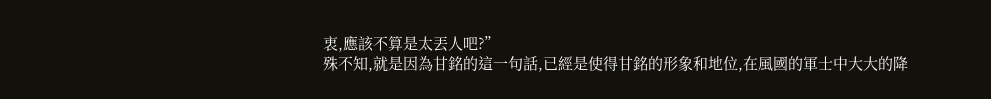衷,應該不算是太丟人吧?”
殊不知,就是因為甘銘的這一句話,已經是使得甘銘的形象和地位,在風國的軍士中大大的降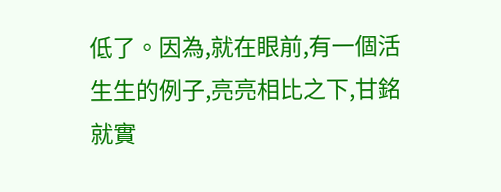低了。因為,就在眼前,有一個活生生的例子,亮亮相比之下,甘銘就實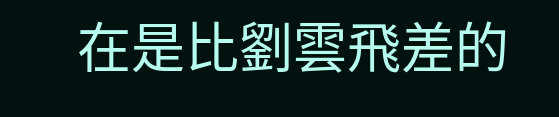在是比劉雲飛差的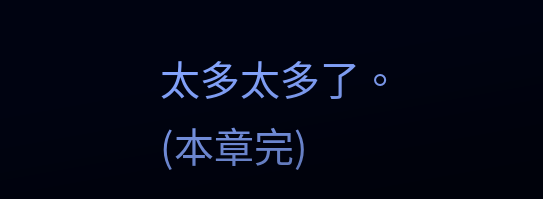太多太多了。
(本章完)